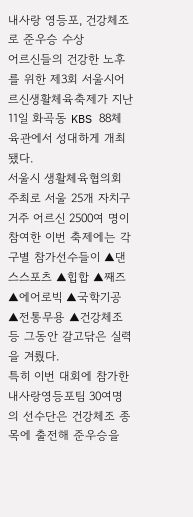내사랑 영등포, 건강체조로 준우승 수상
어르신들의 건강한 노후를 위한 제3회 서울시어르신생활체육축제가 지난 11일 화곡동 KBS 88체육관에서 성대하게 개최됐다.
서울시 생활체육협의회 주최로 서울 25개 자치구 거주 어르신 2500여 명이 참여한 이번 축제에는 각 구별 참가선수들이 ▲댄스스포츠 ▲힙합 ▲째즈 ▲에어로빅 ▲국학기공 ▲전통무용 ▲건강체조 등 그동안 갈고닦은 실력을 겨뤘다.
특히 이번 대회에 참가한 내사랑영등포팀 30여명의 선수단은 건강체조 종목에 출전해 준우승을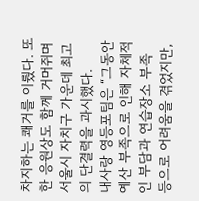차지하는 쾌거를 이뤘다. 또한 응원상도 함께 거머쥐며 서울시 자치구 가운데 최고의 단결력을 과시했다.
내사랑 영등포팀은 “그동안 예산 부족으로 인해 자체적인 부담과 연습장소 부족 등으로 어려움을 겪었지만,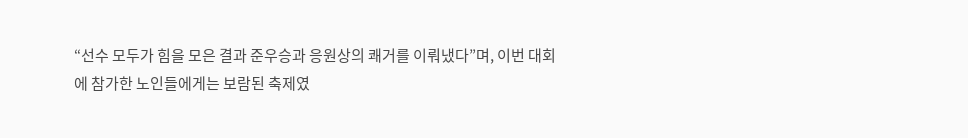“선수 모두가 힘을 모은 결과 준우승과 응원상의 쾌거를 이뤄냈다”며, 이번 대회에 참가한 노인들에게는 보람된 축제였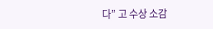다” 고 수상 소감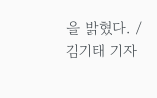을 밝혔다. / 김기태 기자